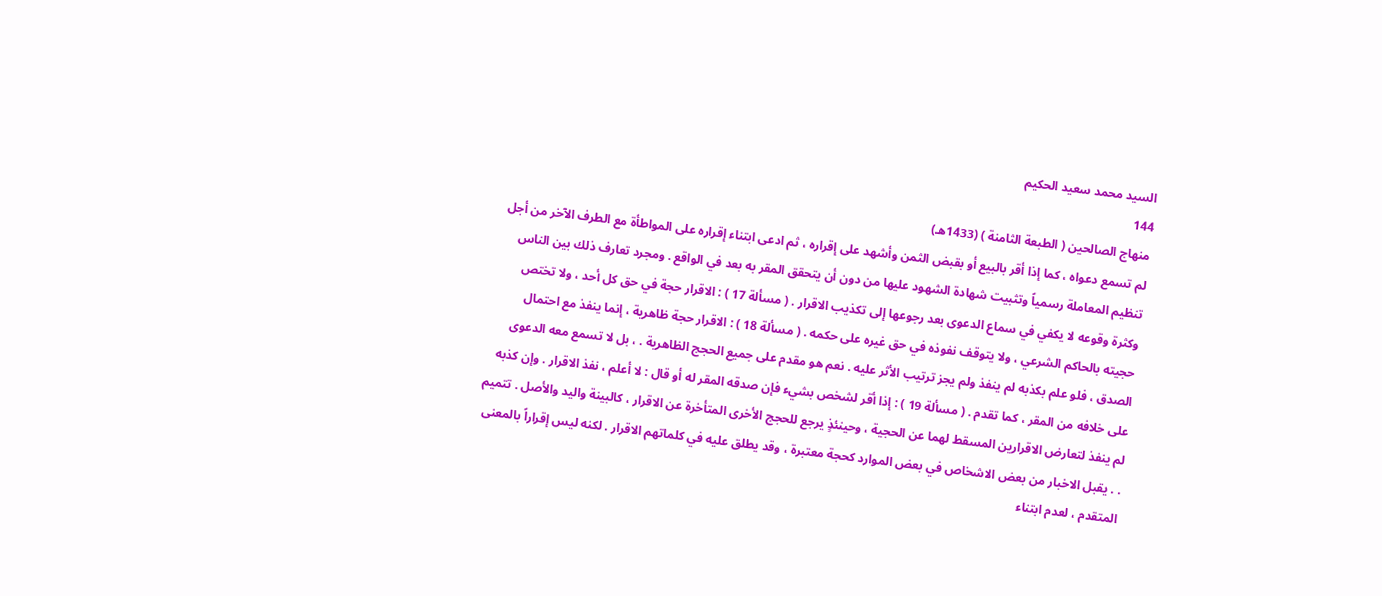السيد محمد سعيد الحكيم
144
منهاج الصالحين ( الطبعة الثامنة ) (1433هـ)
لم تسمع دعواه ، كما إذا أقر بالبيع أو بقبض الثمن وأشهد على إقراره ، ثم ادعى ابتناء إقراره على المواطأة مع الطرف الآخر من أجل تنظيم المعاملة رسمياً وتثبيت شهادة الشهود عليها من دون أن يتحقق المقر به بعد في الواقع . ومجرد تعارف ذلك بين الناس وكثرة وقوعه لا يكفي في سماع الدعوى بعد رجوعها إلى تكذيب الاقرار . ( مسألة 17 ) : الاقرار حجة في حق كل أحد ، ولا تختص حجيته بالحاكم الشرعي ، ولا يتوقف نفوذه في حق غيره على حكمه . ( مسألة 18 ) : الاقرار حجة ظاهرية ، إنما ينفذ مع احتمال الصدق ، فلو علم بكذبه لم ينفذ ولم يجز ترتيب الأثر عليه . نعم هو مقدم على جميع الحجج الظاهرية . ، بل لا تسمع معه الدعوى على خلافه من المقر ، كما تقدم . ( مسألة 19 ) : إذا أقر لشخص بشيء فإن صدقه المقر له أو قال : لا أعلم ، نفذ الاقرار . وإن كذبه لم ينفذ لتعارض الاقرارين المسقط لهما عن الحجية ، وحينئذٍ يرجع للحجج الأخرى المتأخرة عن الاقرار ، كالبينة واليد والأصل . تتميم . . يقبل الاخبار من بعض الاشخاص في بعض الموارد كحجة معتبرة ، وقد يطلق عليه في كلماتهم الاقرار . لكنه ليس إقراراً بالمعنى المتقدم ، لعدم ابتناء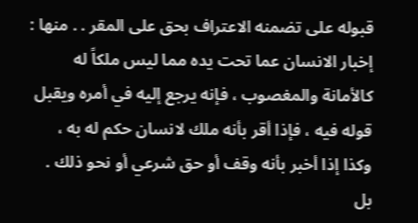قبوله على تضمنه الاعتراف بحق على المقر . . منها : إخبار الانسان عما تحت يده مما ليس ملكاً له كالأمانة والمغصوب ، فإنه يرجع إليه في أمره ويقبل قوله فيه ، فإذا أقر بأنه ملك لانسان حكم له به ، وكذا إذا أخبر بأنه وقف أو حق شرعي أو نحو ذلك . بل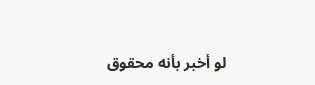لو أخبر بأنه محقوق